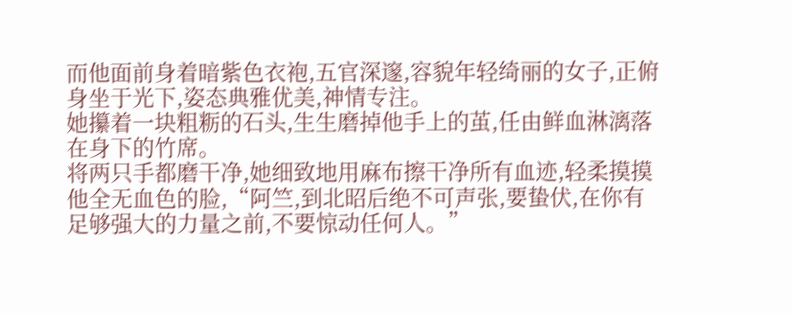而他面前身着暗紫色衣袍,五官深邃,容貌年轻绮丽的女子,正俯身坐于光下,姿态典雅优美,神情专注。
她攥着一块粗粝的石头,生生磨掉他手上的茧,任由鲜血淋漓落在身下的竹席。
将两只手都磨干净,她细致地用麻布擦干净所有血迹,轻柔摸摸他全无血色的脸,“阿竺,到北昭后绝不可声张,要蛰伏,在你有足够强大的力量之前,不要惊动任何人。”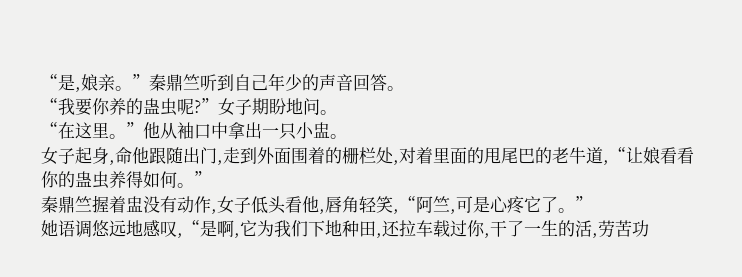“是,娘亲。”秦鼎竺听到自己年少的声音回答。
“我要你养的蛊虫呢?”女子期盼地问。
“在这里。”他从袖口中拿出一只小盅。
女子起身,命他跟随出门,走到外面围着的栅栏处,对着里面的甩尾巴的老牛道,“让娘看看你的蛊虫养得如何。”
秦鼎竺握着盅没有动作,女子低头看他,唇角轻笑,“阿竺,可是心疼它了。”
她语调悠远地感叹,“是啊,它为我们下地种田,还拉车载过你,干了一生的活,劳苦功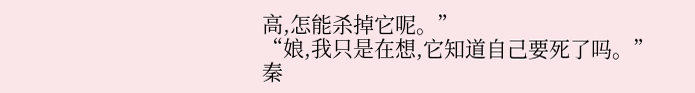高,怎能杀掉它呢。”
“娘,我只是在想,它知道自己要死了吗。”
秦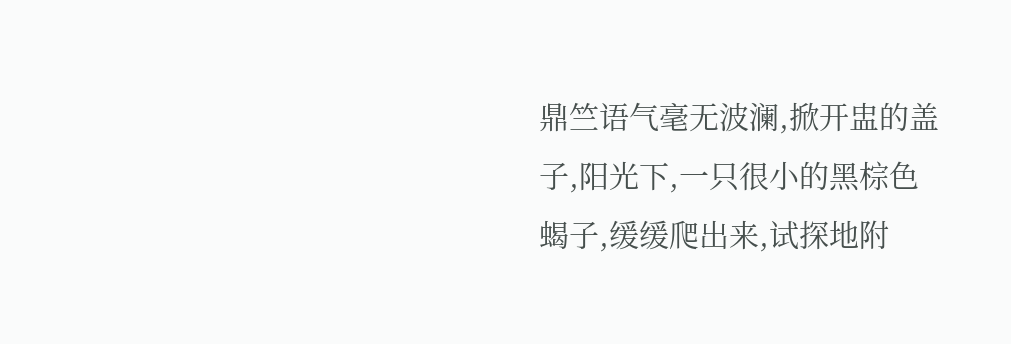鼎竺语气毫无波澜,掀开盅的盖子,阳光下,一只很小的黑棕色蝎子,缓缓爬出来,试探地附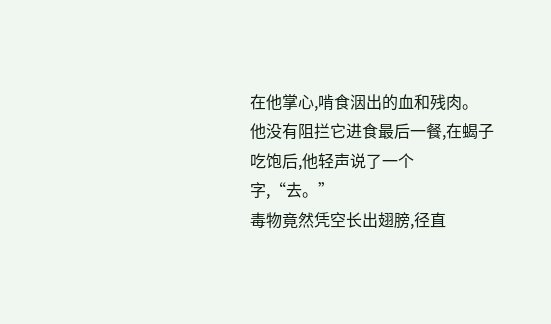在他掌心,啃食洇出的血和残肉。
他没有阻拦它进食最后一餐,在蝎子吃饱后,他轻声说了一个字,“去。”
毒物竟然凭空长出翅膀,径直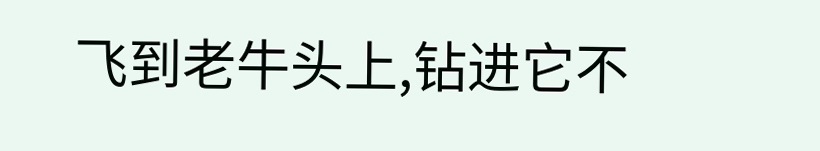飞到老牛头上,钻进它不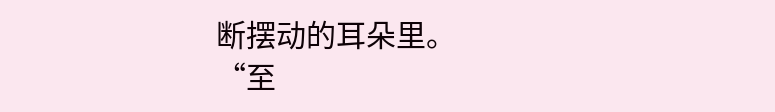断摆动的耳朵里。
“至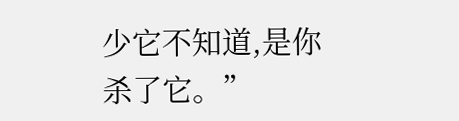少它不知道,是你杀了它。”